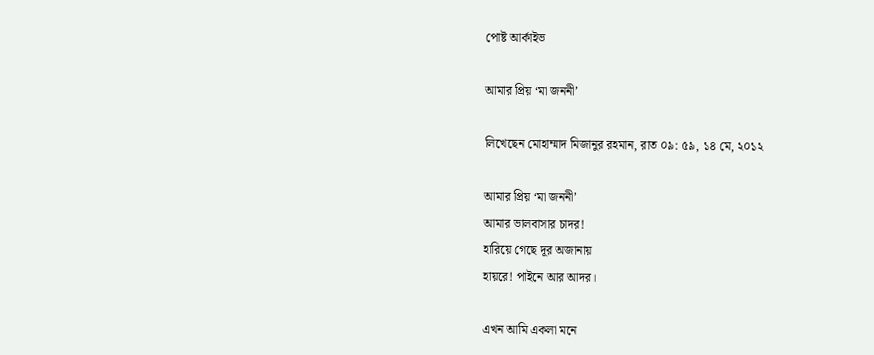পোষ্ট আর্কাইভ

আমার প্রিয় ‘মা জননী’

লিখেছেন মোহাম্মাদ মিজানুর রহমান, রাত ০৯: ৫৯, ১৪ মে, ২০১২

আমার প্রিয় ‘মা জননী’
আমার ভালবাসার চাদর!
হারিয়ে গেছে দূর অজানায়
হায়রে! পাইনে আর আদর।

এখন আমি একলা মনে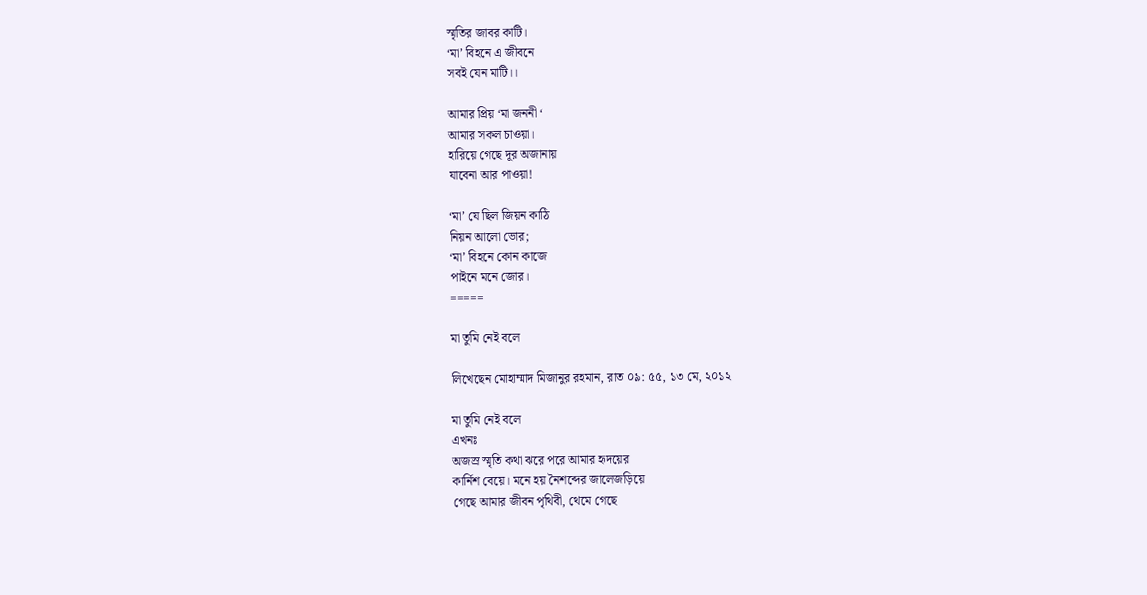স্মৃতির জাবর কাটি।
‘মা’ বিহনে এ জীবনে
সবই যেন মাটি।।

আমার প্রিয় ‘মা জননী ‘
আমার সকল চাওয়া।
হারিয়ে গেছে দূর অজানায়
যাবেনা আর পাওয়া!

‘মা’ যে ছিল জিয়ন কাঠি
নিয়ন আলো ভোর;
‘মা’ বিহনে কোন কাজে
পাইনে মনে জোর।
=====

মা তুমি নেই বলে

লিখেছেন মোহাম্মাদ মিজানুর রহমান, রাত ০৯: ৫৫, ১৩ মে, ২০১২

মা তুমি নেই বলে
এখনঃ
অজস্র স্মৃতি কথা ঝরে পরে আমার হৃদয়ের
কার্নিশ বেয়ে। মনে হয় নৈশব্দের জালেজড়িয়ে
গেছে আমার জীবন পৃথিবী, থেমে গেছে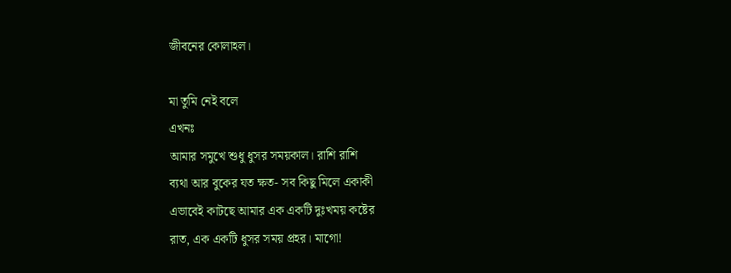জীবনের কোলাহল।

মা তুমি নেই বলে
এখনঃ
আমার সমুখে শুধু ধুসর সময়কাল। রাশি রাশি
ব্যথা আর বুকের যত ক্ষত- সব কিছু মিলে একাকী
এভাবেই কাটছে আমার এক একটি দুঃখময় কষ্টের
রাত, এক একটি ধুসর সময় প্রহর। মাগো!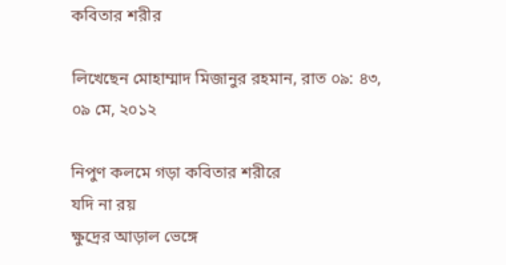কবিতার শরীর

লিখেছেন মোহাম্মাদ মিজানুর রহমান, রাত ০৯: ৪৩, ০৯ মে, ২০১২

নিপুণ কলমে গড়া কবিতার শরীরে
যদি না রয়
ক্ষুদ্রের আড়াল ভেঙ্গে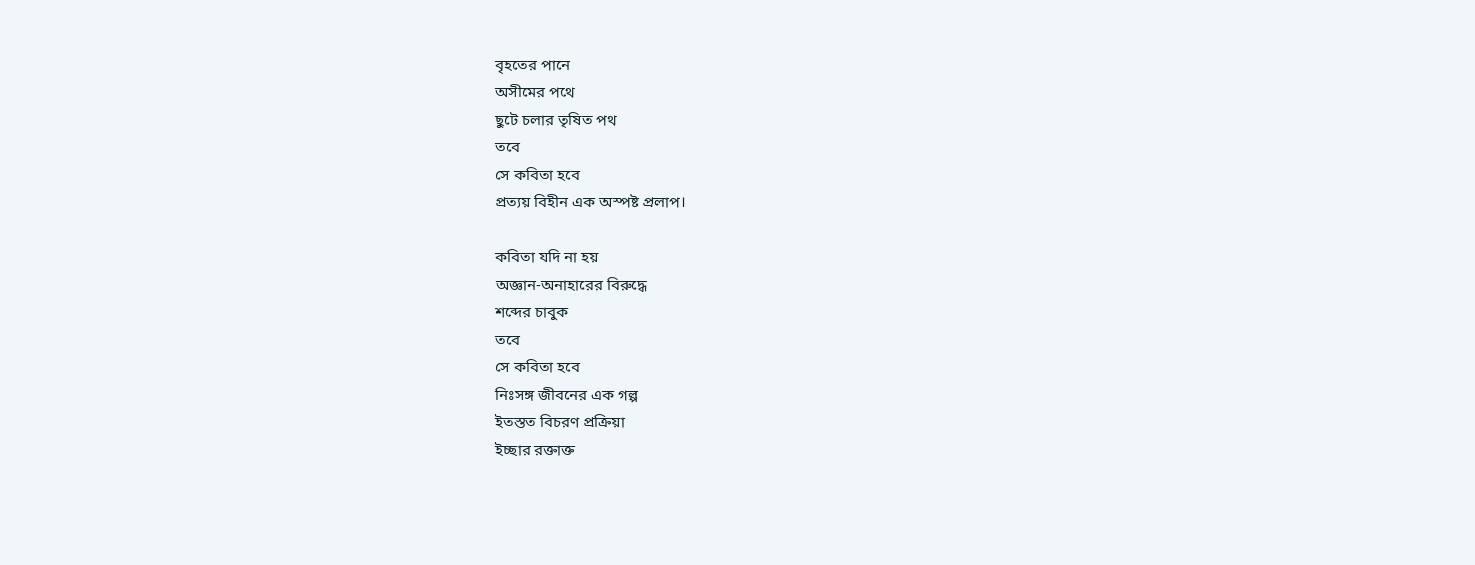বৃহতের পানে
অসীমের পথে
ছুটে চলার তৃষিত পথ
তবে
সে কবিতা হবে
প্রত্যয় বিহীন এক অস্পষ্ট প্রলাপ।

কবিতা যদি না হয়
অজ্ঞান-অনাহারের বিরুদ্ধে
শব্দের চাবুক
তবে
সে কবিতা হবে
নিঃসঙ্গ জীবনের এক গল্প
ইতস্তত বিচরণ প্রক্রিয়া
ইচ্ছার রক্তাক্ত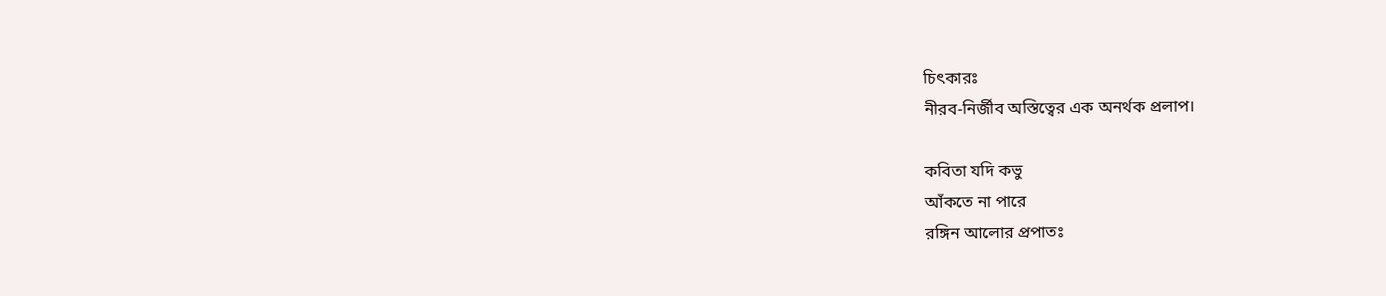চিৎকারঃ
নীরব-নির্জীব অস্তিত্বের এক অনর্থক প্রলাপ।

কবিতা যদি কভু
আঁকতে না পারে
রঙ্গিন আলোর প্রপাতঃ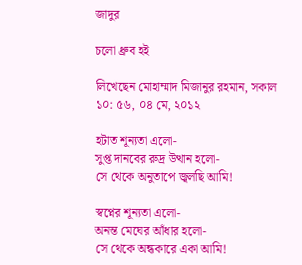জাদুর

চলো ধ্রুব হই

লিখেছেন মোহাম্মাদ মিজানুর রহমান, সকাল ১০: ৫৬, ০৪ মে, ২০১২

হটাত শূন্যতা এলো-
সুপ্ত দানবের রুদ্র উত্থান হলো-
সে থেকে অনুতাপে জ্বলছি আমি!

স্বপ্নের শূন্যতা এলো-
অনন্ত মেঘের আঁধার হলো-
সে থেকে অন্ধকারে একা আমি!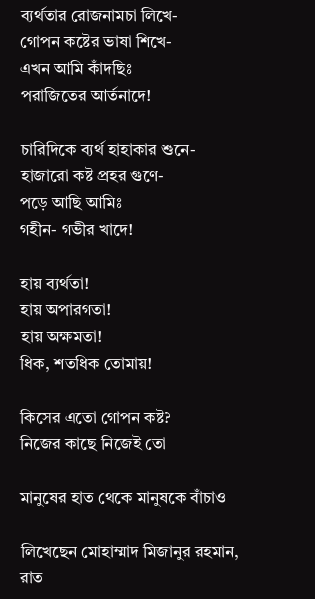ব্যর্থতার রোজনামচা লিখে-
গোপন কষ্টের ভাষা শিখে-
এখন আমি কাঁদছিঃ
পরাজিতের আর্তনাদে!

চারিদিকে ব্যর্থ হাহাকার শুনে-
হাজারো কষ্ট প্রহর গুণে-
পড়ে আছি আমিঃ
গহীন- গভীর খাদে!

হায় ব্যর্থতা!
হায় অপারগতা!
হায় অক্ষমতা!
ধিক, শতধিক তোমায়!

কিসের এতো গোপন কষ্ট?
নিজের কাছে নিজেই তো

মানুষের হাত থেকে মানুষকে বাঁচাও

লিখেছেন মোহাম্মাদ মিজানুর রহমান, রাত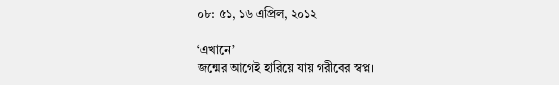০৮: ৫১, ১৬ এপ্রিল, ২০১২

‘এখানে’
জন্মের আগেই হারিয়ে যায় গরীবের স্বপ্ন।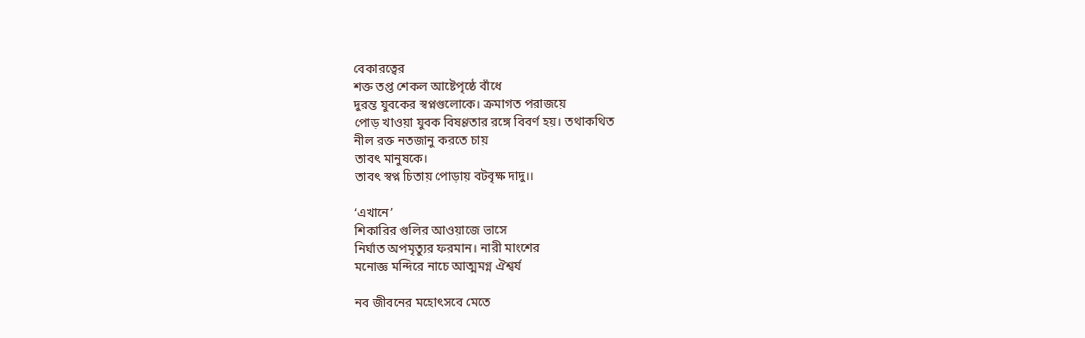বেকারত্বের
শক্ত তপ্ত শেকল আষ্টেপৃষ্ঠে বাঁধে
দুরন্ত যুবকের স্বপ্নগুলোকে। ক্রমাগত পরাজয়ে
পোড় খাওয়া যুবক বিষণ্ণতার রঙ্গে বিবর্ণ হয়। তথাকথিত
নীল রক্ত নতজানু করতে চায়
তাবৎ মানুষকে।
তাবৎ স্বপ্ন চিতায় পোড়ায় বটবৃক্ষ দাদু।।

‘এখানে’
শিকারির গুলির আওয়াজে ভাসে
নির্ঘাত অপমৃত্যুর ফরমান। নারী মাংশের
মনোজ্ঞ মন্দিরে নাচে আত্মমগ্ন ঐশ্বর্য

নব জীবনের মহোৎসবে মেতে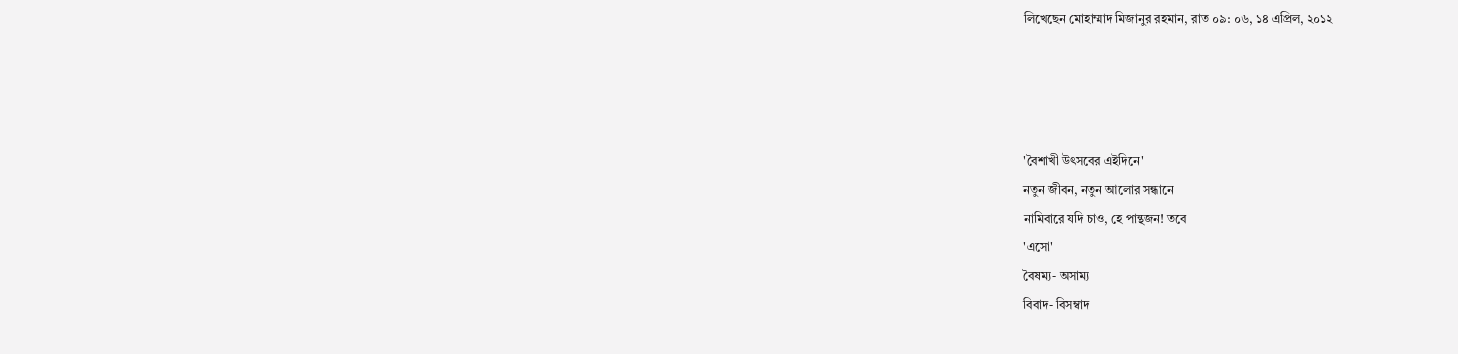লিখেছেন মোহাম্মাদ মিজানুর রহমান, রাত ০৯: ০৬, ১৪ এপ্রিল, ২০১২




'বৈশাখী উৎসবের এইদিনে'
নতুন জীবন, নতুন আলোর সন্ধানে
নামিবারে যদি চাও, হে পান্থজন! তবে
'এসো'
বৈষম্য- অসাম্য
বিবাদ- বিসম্বাদ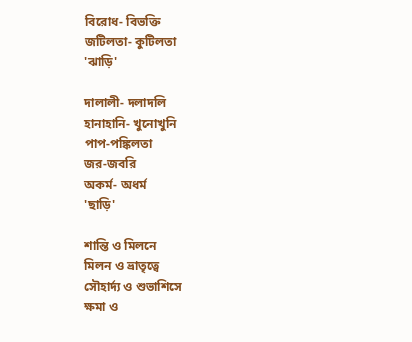বিরোধ- বিভক্তি
জটিলতা- কুটিলতা
'ঝাড়ি'

দালালী- দলাদলি
হানাহানি- খুনোখুনি
পাপ-পঙ্কিলতা
জর-জবরি
অকর্ম- অধর্ম
'ছাড়ি'

শান্তি ও মিলনে
মিলন ও ভ্রাতৃত্বে
সৌহার্দ্য ও শুভাশিসে
ক্ষমা ও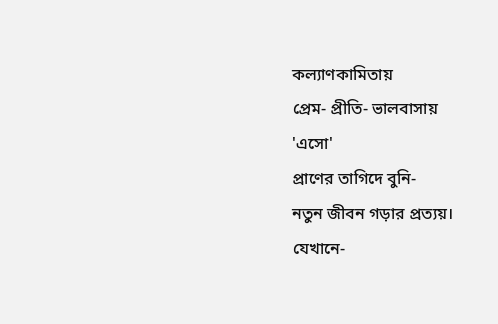কল্যাণকামিতায়
প্রেম- প্রীতি- ভালবাসায়
'এসো'
প্রাণের তাগিদে বুনি-
নতুন জীবন গড়ার প্রত্যয়।
যেখানে-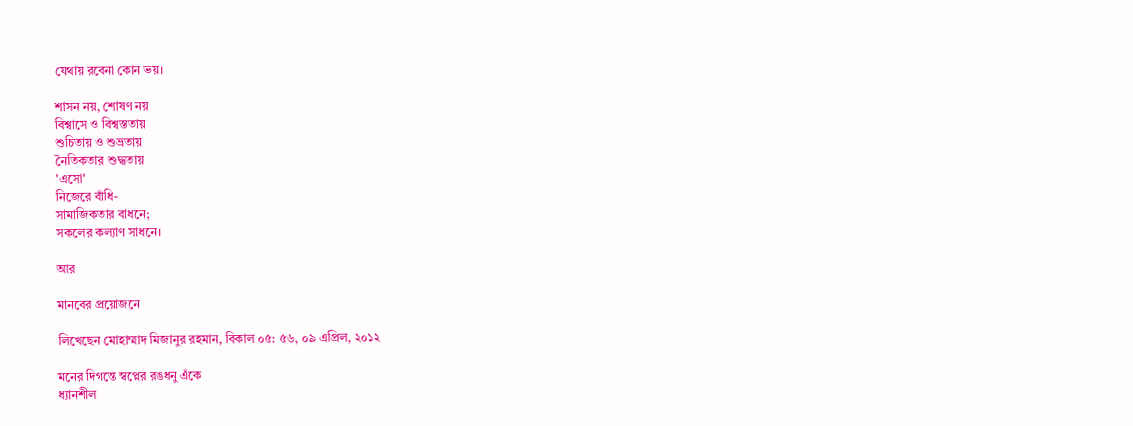যেথায় রবেনা কোন ভয়।

শাসন নয়, শোষণ নয়
বিশ্বাসে ও বিশ্বস্ততায়
শুচিতায় ও শুভ্রতায়
নৈতিকতার শুদ্ধতায়
'এসো'
নিজেরে বাঁধি-
সামাজিকতার বাধনে;
সকলের কল্যাণ সাধনে।

আর

মানবের প্রয়োজনে

লিখেছেন মোহাম্মাদ মিজানুর রহমান, বিকাল ০৫: ৫৬, ০৯ এপ্রিল, ২০১২

মনের দিগন্তে স্বপ্নের রঙধনু এঁকে
ধ্যানশীল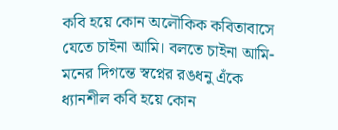কবি হয়ে কোন অলৌকিক কবিতাবাসে
যেতে চাইনা আমি। বলতে চাইনা আমি-
মনের দিগন্তে স্বপ্নের রঙধনু এঁকে
ধ্যানশীল কবি হয়ে কোন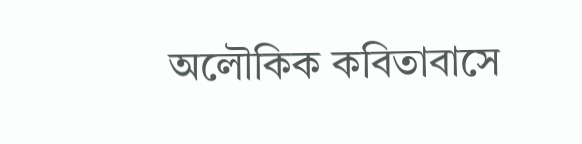অলৌকিক কবিতাবাসে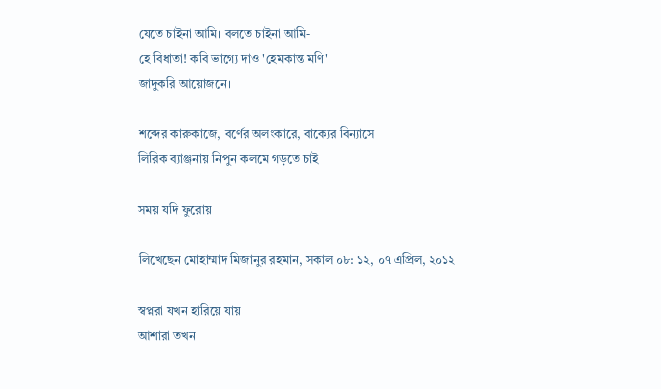যেতে চাইনা আমি। বলতে চাইনা আমি-
হে বিধাতা! কবি ভাগ্যে দাও 'হেমকান্ত মণি'
জাদুকরি আয়োজনে।

শব্দের কারুকাজে, বর্ণের অলংকারে, বাক্যের বিন্যাসে
লিরিক ব্যাঞ্জনায় নিপুন কলমে গড়তে চাই

সময় যদি ফুরোয়

লিখেছেন মোহাম্মাদ মিজানুর রহমান, সকাল ০৮: ১২, ০৭ এপ্রিল, ২০১২

স্বপ্নরা যখন হারিয়ে যায়
আশারা তখন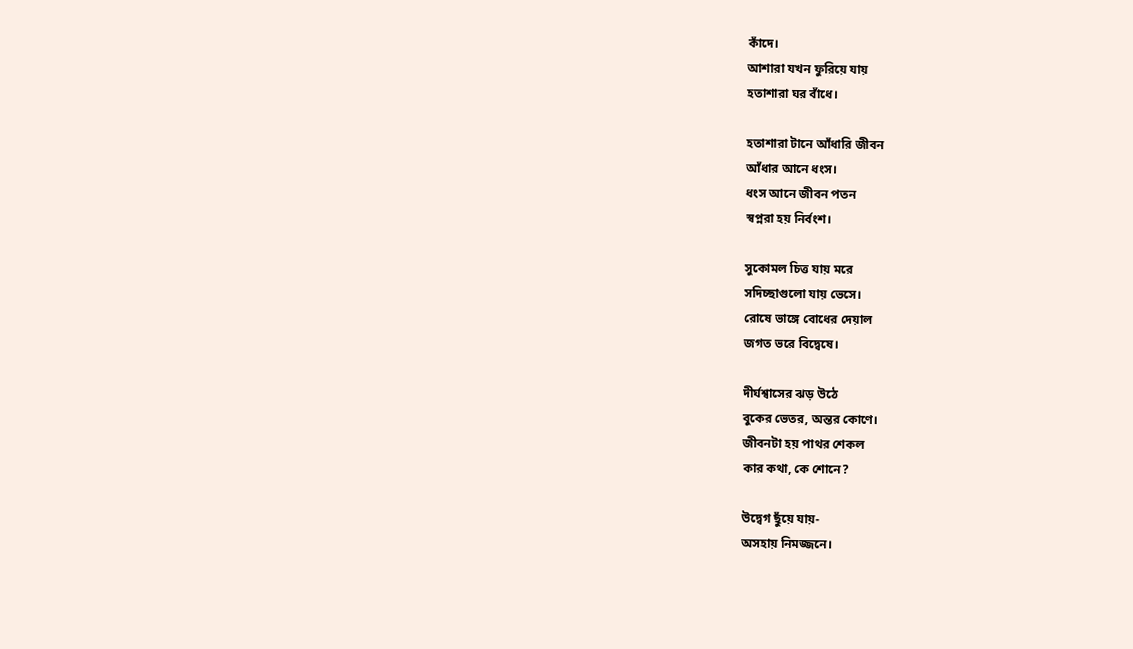কাঁদে।
আশারা যখন ফুরিয়ে যায়
হতাশারা ঘর বাঁধে।

হতাশারা টানে আঁধারি জীবন
আঁধার আনে ধংস।
ধংস আনে জীবন পতন
স্বপ্নরা হয় নির্বংশ।

সুকোমল চিত্ত যায় মরে
সদিচ্ছাগুলো যায় ভেসে।
রোষে ভাঙ্গে বোধের দেয়াল
জগত ভরে বিদ্বেষে।

দীর্ঘশ্বাসের ঝড় উঠে
বুকের ভেতর, অন্তর কোণে।
জীবনটা হয় পাথর শেকল
কার কথা, কে শোনে?

উদ্বেগ ছুঁয়ে যায়-
অসহায় নিমজ্জনে।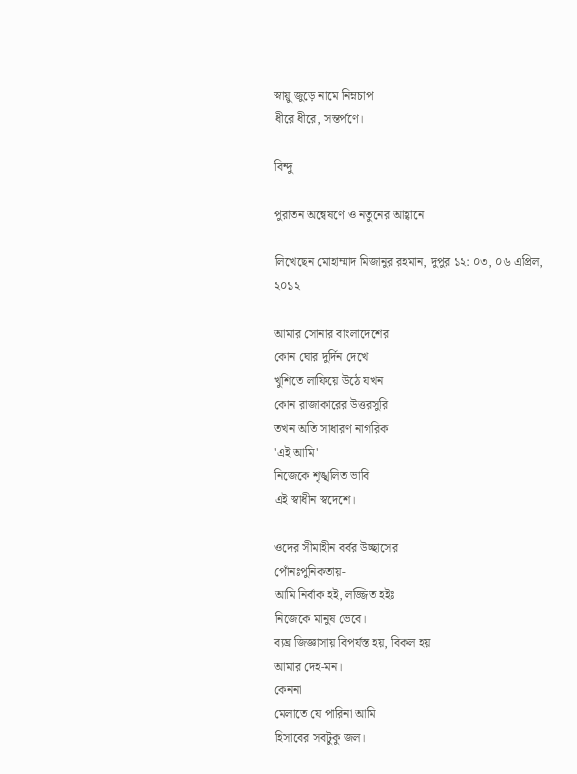স্নায়ু জুড়ে নামে নিম্নচাপ
ধীরে ধীরে, সন্তর্পণে।

বিন্দু

পুরাতন অন্বেষণে ও নতুনের আহ্বানে

লিখেছেন মোহাম্মাদ মিজানুর রহমান, দুপুর ১২: ০৩, ০৬ এপ্রিল, ২০১২

আমার সোনার বাংলাদেশের
কোন ঘোর দুর্দিন দেখে
খুশিতে লাফিয়ে উঠে যখন
কোন রাজাকারের উত্তরসুরি
তখন অতি সাধারণ নাগরিক
'এই আমি'
নিজেকে শৃঙ্খলিত ভাবি
এই স্বাধীন স্বদেশে।

ওদের সীমাহীন বর্বর উচ্ছাসের
পোঁনঃপুনিকতায়-
আমি নির্বাক হই, লজ্জিত হইঃ
নিজেকে মানুষ ভেবে।
ব্যঘ্র জিজ্ঞাসায় বিপর্যস্ত হয়, বিকল হয়
আমার দেহ-মন।
কেননা
মেলাতে যে পারিনা আমি
হিসাবের সবটুকু জল।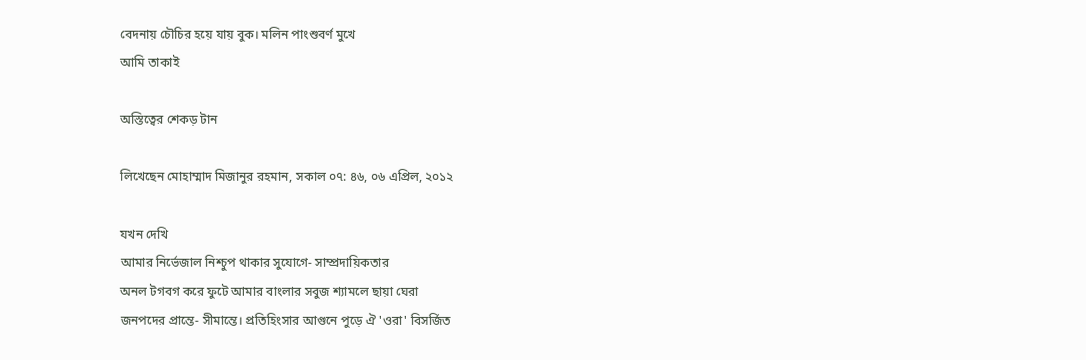বেদনায় চৌচির হয়ে যায় বুক। মলিন পাংশুবর্ণ মুখে
আমি তাকাই

অস্তিত্বের শেকড় টান

লিখেছেন মোহাম্মাদ মিজানুর রহমান, সকাল ০৭: ৪৬, ০৬ এপ্রিল, ২০১২

যখন দেখি
আমার নির্ভেজাল নিশ্চুপ থাকার সুযোগে- সাম্প্রদায়িকতার
অনল টগবগ করে ফুটে আমার বাংলার সবুজ শ্যামলে ছায়া ঘেরা
জনপদের প্রান্তে- সীমান্তে। প্রতিহিংসার আগুনে পুড়ে ঐ 'ওরা' বিসর্জিত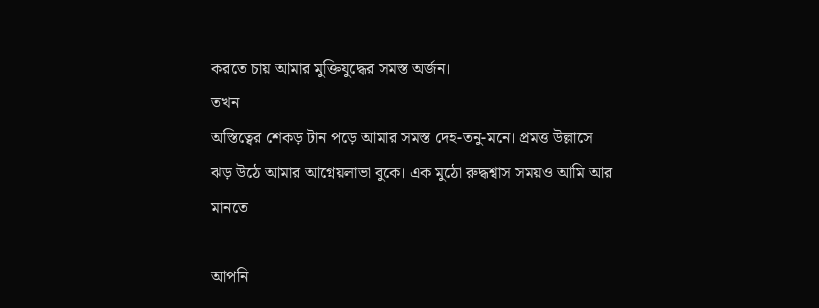করতে চায় আমার মুক্তিযুদ্ধের সমস্ত অর্জন।
তখন
অস্তিত্বের শেকড় টান পড়ে আমার সমস্ত দেহ-তনু-মনে। প্রমত্ত উল্লাসে
ঝড় উঠে আমার আগ্নেয়লাভা বুকে। এক মুঠো রুদ্ধশ্বাস সময়ও আমি আর
মানতে

আপনি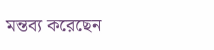মন্তব্য করেছেন